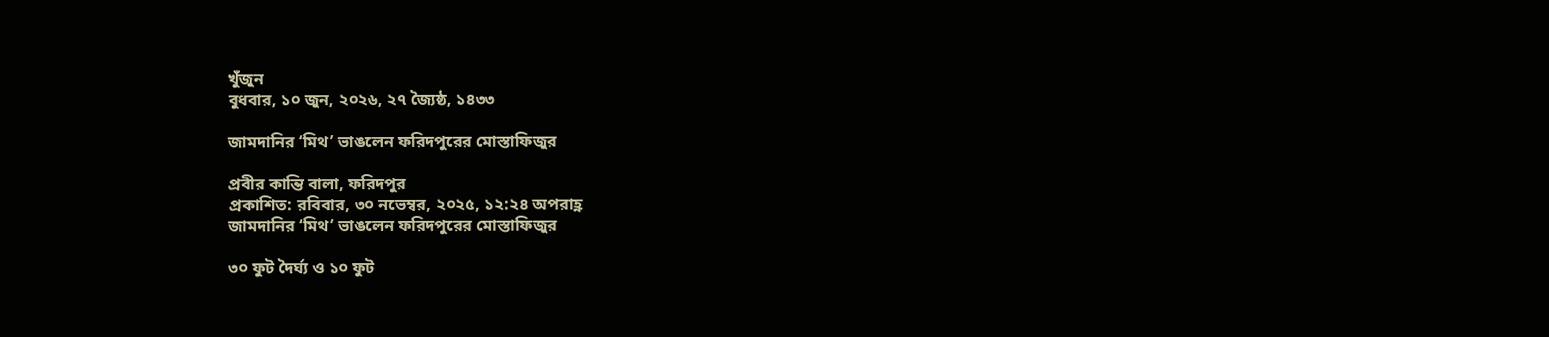খুঁজুন
বুধবার, ১০ জুন, ২০২৬, ২৭ জ্যৈষ্ঠ, ১৪৩৩

জামদানির ‘মিথ’ ভাঙলেন ফরিদপুরের মোস্তাফিজুর

প্রবীর কান্তি বালা, ফরিদপুর
প্রকাশিত: রবিবার, ৩০ নভেম্বর, ২০২৫, ১২:২৪ অপরাহ্ণ
জামদানির ‘মিথ’ ভাঙলেন ফরিদপুরের মোস্তাফিজুর

৩০ ফুট দৈর্ঘ্য ও ১০ ফুট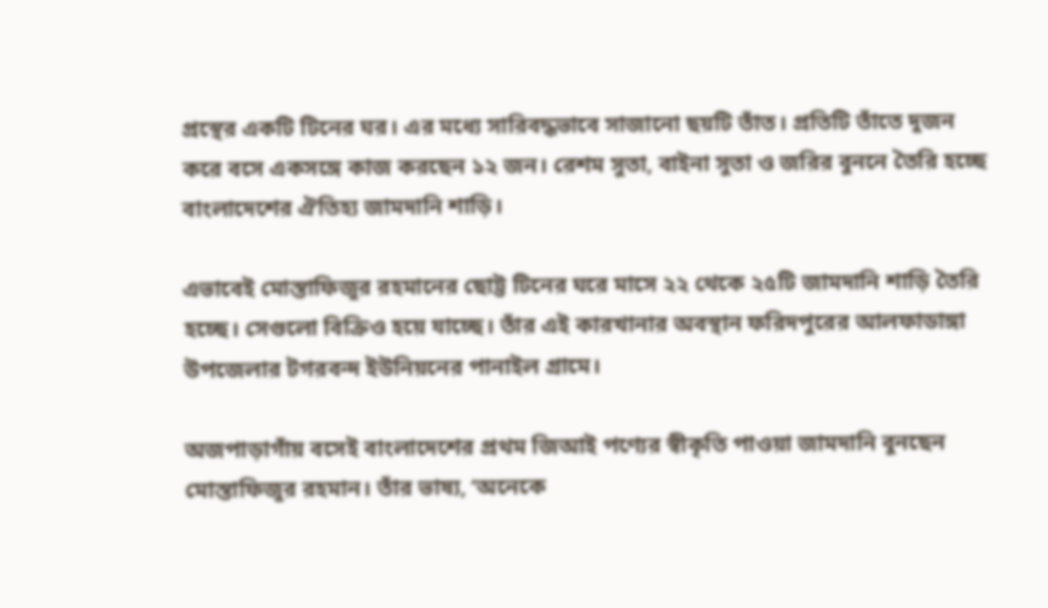প্রস্থের একটি টিনের ঘর। এর মধ্যে সারিবদ্ধভাবে সাজানো ছয়টি তাঁত। প্রতিটি তাঁতে দুজন করে বসে একসঙ্গে কাজ করছেন ১২ জন। রেশম সুতা, বাইনা সুতা ও জরির বুননে তৈরি হচ্ছে বাংলাদেশের ঐতিহ্য জামদানি শাড়ি।

এভাবেই মোস্তাফিজুর রহমানের ছোট্ট টিনের ঘরে মাসে ২২ থেকে ২৫টি জামদানি শাড়ি তৈরি হচ্ছে। সেগুলো বিক্রিও হয়ে যাচ্ছে। তাঁর এই কারখানার অবস্থান ফরিদপুরের আলফাডাঙ্গা উপজেলার টগরবন্দ ইউনিয়নের পানাইল গ্রামে।

অজপাড়াগাঁয় বসেই বাংলাদেশের প্রথম জিআই পণ্যের স্বীকৃতি পাওয়া জামদানি বুনছেন মোস্তাফিজুর রহমান। তাঁর ভাষ্য, ‘অনেকে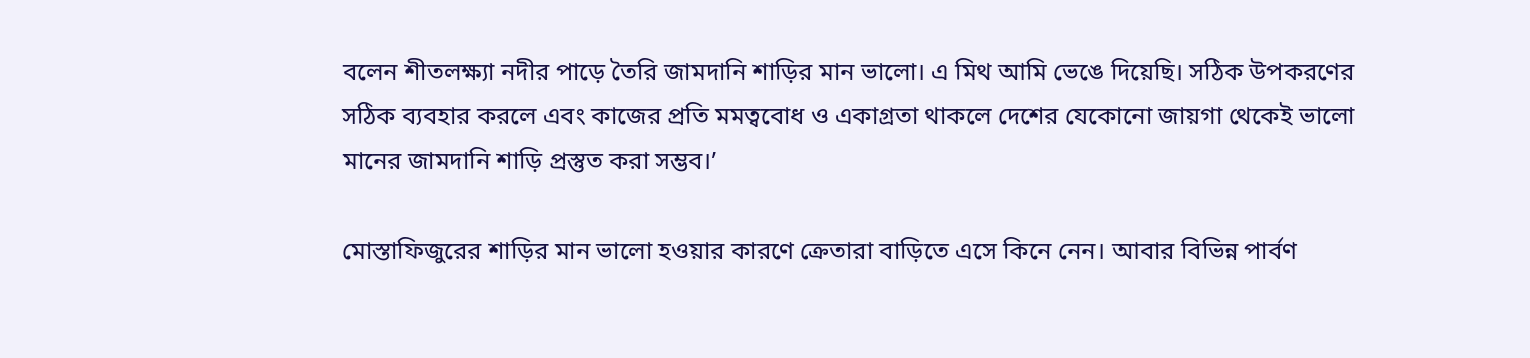বলেন শীতলক্ষ্যা নদীর পাড়ে তৈরি জামদানি শাড়ির মান ভালো। এ মিথ আমি ভেঙে দিয়েছি। সঠিক উপকরণের সঠিক ব্যবহার করলে এবং কাজের প্রতি মমত্ববোধ ও একাগ্রতা থাকলে দেশের যেকোনো জায়গা থেকেই ভালো মানের জামদানি শাড়ি প্রস্তুত করা সম্ভব।’

মোস্তাফিজুরের শাড়ির মান ভালো হওয়ার কারণে ক্রেতারা বাড়িতে এসে কিনে নেন। আবার বিভিন্ন পার্বণ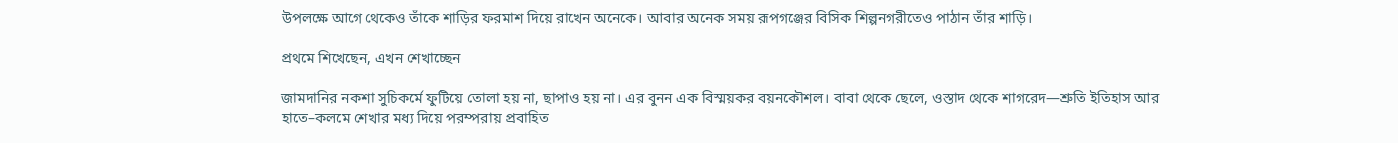উপলক্ষে আগে থেকেও তাঁকে শাড়ির ফরমাশ দিয়ে রাখেন অনেকে। আবার অনেক সময় রূপগঞ্জের বিসিক শিল্পনগরীতেও পাঠান তাঁর শাড়ি।

প্রথমে শিখেছেন, এখন শেখাচ্ছেন

জামদানির নকশা সুচিকর্মে ফুটিয়ে তোলা হয় না, ছাপাও হয় না। এর বুনন এক বিস্ময়কর বয়নকৌশল। বাবা থেকে ছেলে, ওস্তাদ থেকে শাগরেদ—শ্রুতি ইতিহাস আর হাতে–কলমে শেখার মধ্য দিয়ে পরম্পরায় প্রবাহিত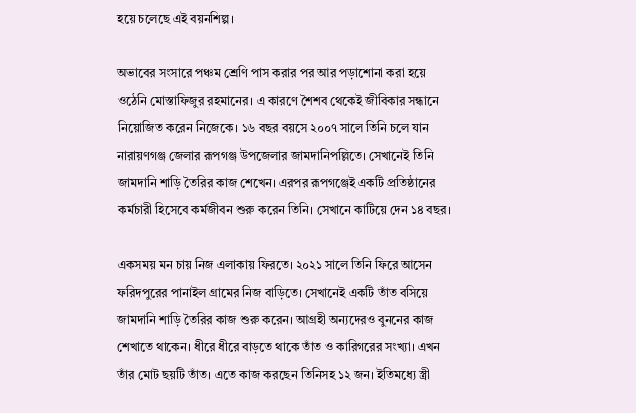হয়ে চলেছে এই বয়নশিল্প।

অভাবের সংসারে পঞ্চম শ্রেণি পাস করার পর আর পড়াশোনা করা হয়ে ওঠেনি মোস্তাফিজুর রহমানের। এ কারণে শৈশব থেকেই জীবিকার সন্ধানে নিয়োজিত করেন নিজেকে। ১৬ বছর বয়সে ২০০৭ সালে তিনি চলে যান নারায়ণগঞ্জ জেলার রূপগঞ্জ উপজেলার জামদানিপল্লিতে। সেখানেই তিনি জামদানি শাড়ি তৈরির কাজ শেখেন। এরপর রূপগঞ্জেই একটি প্রতিষ্ঠানের কর্মচারী হিসেবে কর্মজীবন শুরু করেন তিনি। সেখানে কাটিয়ে দেন ১৪ বছর।

একসময় মন চায় নিজ এলাকায় ফিরতে। ২০২১ সালে তিনি ফিরে আসেন ফরিদপুরের পানাইল গ্রামের নিজ বাড়িতে। সেখানেই একটি তাঁত বসিয়ে জামদানি শাড়ি তৈরির কাজ শুরু করেন। আগ্রহী অন্যদেরও বুননের কাজ শেখাতে থাকেন। ধীরে ধীরে বাড়তে থাকে তাঁত ও কারিগরের সংখ্যা। এখন তাঁর মোট ছয়টি তাঁত। এতে কাজ করছেন তিনিসহ ১২ জন। ইতিমধ্যে স্ত্রী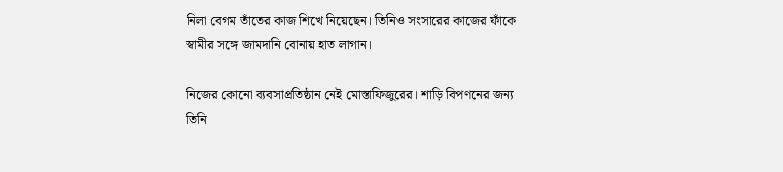নিলা বেগম তাঁতের কাজ শিখে নিয়েছেন। তিনিও সংসারের কাজের ফাঁকে স্বামীর সঙ্গে জামদানি বোনায় হাত লাগান।

নিজের কোনো ব্যবসাপ্রতিষ্ঠান নেই মোস্তাফিজুরের। শাড়ি বিপণনের জন্য তিনি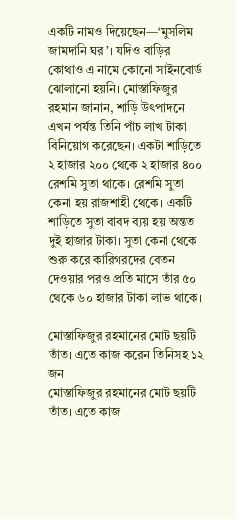একটি নামও দিয়েছেন—‘মুসলিম জামদানি ঘর’। যদিও বাড়ির কোথাও এ নামে কোনো সাইনবোর্ড ঝোলানো হয়নি। মোস্তাফিজুর রহমান জানান, শাড়ি উৎপাদনে এখন পর্যন্ত তিনি পাঁচ লাখ টাকা বিনিয়োগ করেছেন। একটা শাড়িতে ২ হাজার ২০০ থেকে ২ হাজার ৪০০ রেশমি সুতা থাকে। রেশমি সুতা কেনা হয় রাজশাহী থেকে। একটি শাড়িতে সুতা বাবদ ব্যয় হয় অন্তত দুই হাজার টাকা। সুতা কেনা থেকে শুরু করে কারিগরদের বেতন দেওয়ার পরও প্রতি মাসে তাঁর ৫০ থেকে ৬০ হাজার টাকা লাভ থাকে।

মোস্তাফিজুর রহমানের মোট ছয়টি তাঁত। এতে কাজ করেন তিনিসহ ১২ জন
মোস্তাফিজুর রহমানের মোট ছয়টি তাঁত। এতে কাজ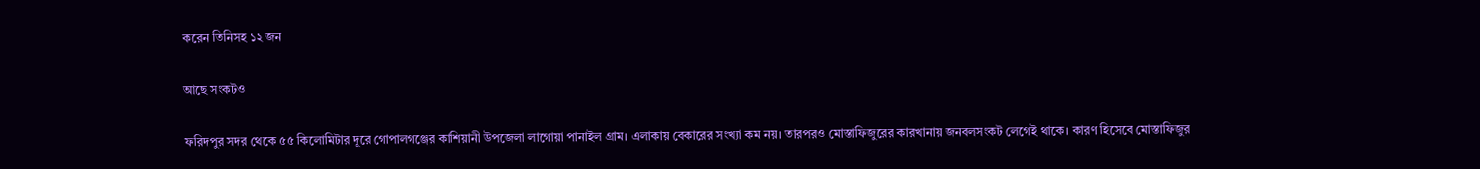করেন তিনিসহ ১২ জন

আছে সংকটও

ফরিদপুর সদর থেকে ৫৫ কিলোমিটার দূরে গোপালগঞ্জের কাশিয়ানী উপজেলা লাগোয়া পানাইল গ্রাম। এলাকায় বেকারের সংখ্যা কম নয়। তারপরও মোস্তাফিজুরের কারখানায় জনবলসংকট লেগেই থাকে। কারণ হিসেবে মোস্তাফিজুর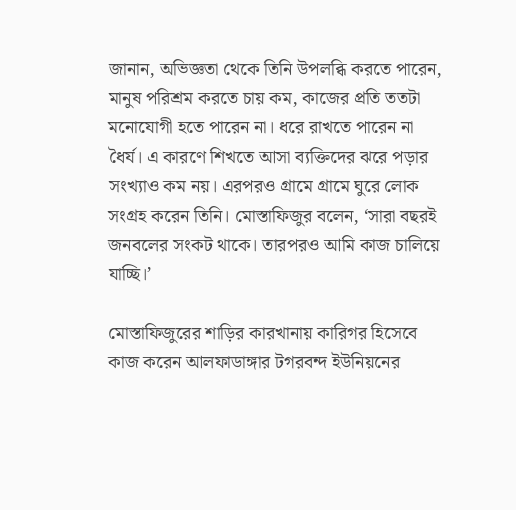জানান, অভিজ্ঞতা থেকে তিনি উপলব্ধি করতে পারেন, মানুষ পরিশ্রম করতে চায় কম, কাজের প্রতি ততটা মনোযোগী হতে পারেন না। ধরে রাখতে পারেন না ধৈর্য। এ কারণে শিখতে আসা ব্যক্তিদের ঝরে পড়ার সংখ্যাও কম নয়। এরপরও গ্রামে গ্রামে ঘুরে লোক সংগ্রহ করেন তিনি। মোস্তাফিজুর বলেন, ‘সারা বছরই জনবলের সংকট থাকে। তারপরও আমি কাজ চালিয়ে যাচ্ছি।’

মোস্তাফিজুরের শাড়ির কারখানায় কারিগর হিসেবে কাজ করেন আলফাডাঙ্গার টগরবন্দ ইউনিয়নের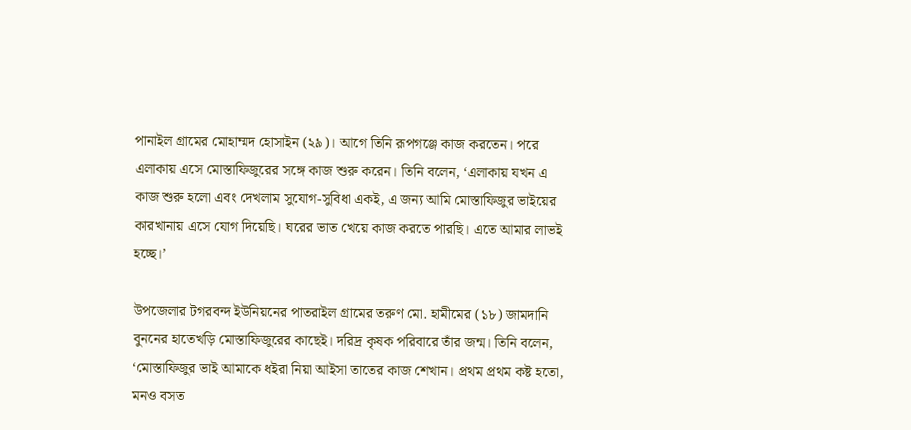পানাইল গ্রামের মোহাম্মদ হোসাইন (২৯)। আগে তিনি রূপগঞ্জে কাজ করতেন। পরে এলাকায় এসে মোস্তাফিজুরের সঙ্গে কাজ শুরু করেন। তিনি বলেন, ‘এলাকায় যখন এ কাজ শুরু হলো এবং দেখলাম সুযোগ-সুবিধা একই, এ জন্য আমি মোস্তাফিজুর ভাইয়ের কারখানায় এসে যোগ দিয়েছি। ঘরের ভাত খেয়ে কাজ করতে পারছি। এতে আমার লাভই হচ্ছে।’

উপজেলার টগরবন্দ ইউনিয়নের পাতরাইল গ্রামের তরুণ মো. হামীমের (১৮) জামদানি বুননের হাতেখড়ি মোস্তাফিজুরের কাছেই। দরিদ্র কৃষক পরিবারে তাঁর জন্ম। তিনি বলেন, ‘মোস্তাফিজুর ভাই আমাকে ধইরা নিয়া আইসা তাতের কাজ শেখান। প্রথম প্রথম কষ্ট হতো, মনও বসত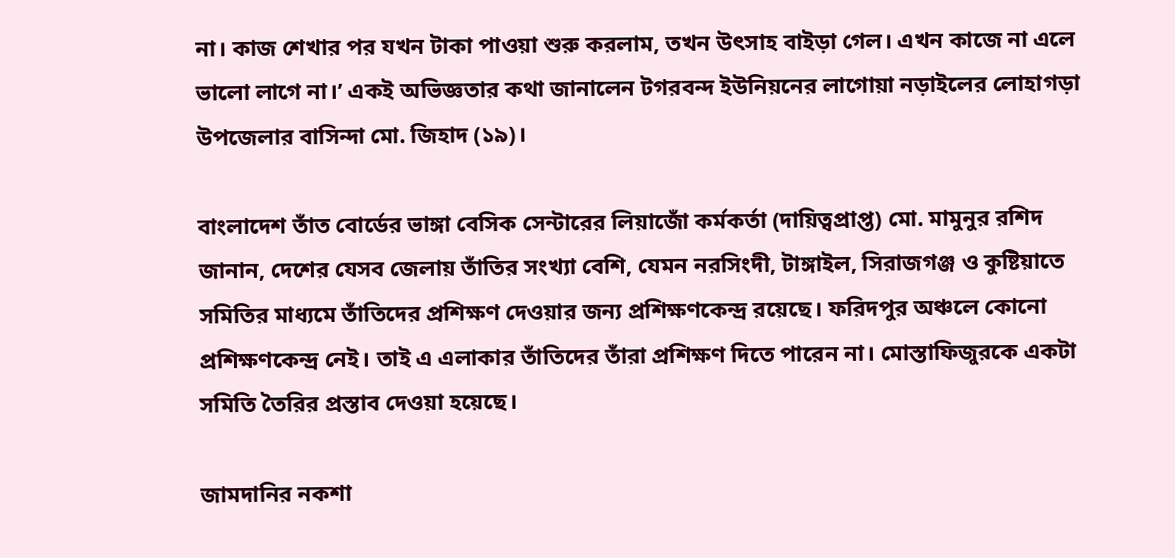না। কাজ শেখার পর যখন টাকা পাওয়া শুরু করলাম, তখন উৎসাহ বাইড়া গেল। এখন কাজে না এলে ভালো লাগে না।’ একই অভিজ্ঞতার কথা জানালেন টগরবন্দ ইউনিয়নের লাগোয়া নড়াইলের লোহাগড়া উপজেলার বাসিন্দা মো. জিহাদ (১৯)।

বাংলাদেশ তাঁত বোর্ডের ভাঙ্গা বেসিক সেন্টারের লিয়াজোঁ কর্মকর্তা (দায়িত্বপ্রাপ্ত) মো. মামুনুর রশিদ জানান, দেশের যেসব জেলায় তাঁতির সংখ্যা বেশি, যেমন নরসিংদী, টাঙ্গাইল, সিরাজগঞ্জ ও কুষ্টিয়াতে সমিতির মাধ্যমে তাঁতিদের প্রশিক্ষণ দেওয়ার জন্য প্রশিক্ষণকেন্দ্র রয়েছে। ফরিদপুর অঞ্চলে কোনো প্রশিক্ষণকেন্দ্র নেই। তাই এ এলাকার তাঁতিদের তাঁরা প্রশিক্ষণ দিতে পারেন না। মোস্তাফিজুরকে একটা সমিতি তৈরির প্রস্তাব দেওয়া হয়েছে।

জামদানির নকশা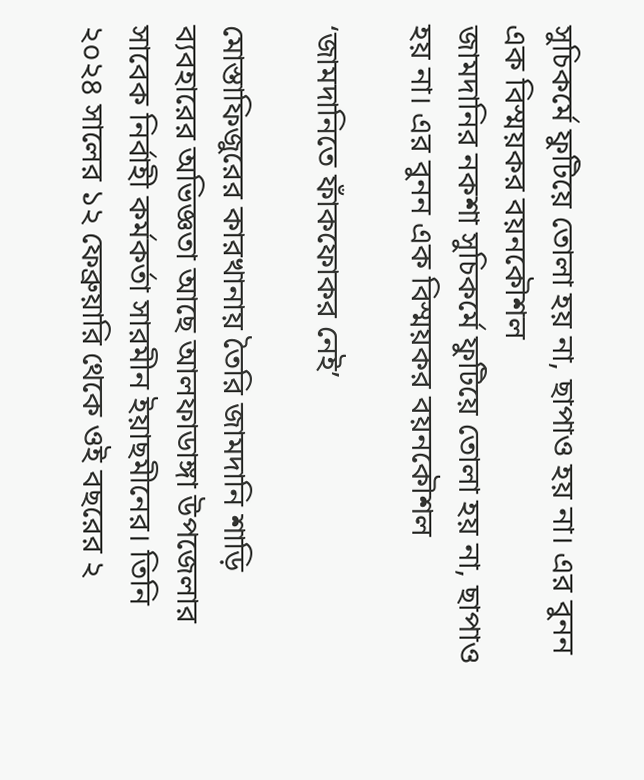সুচিকর্মে ফুটিয়ে তোলা হয় না, ছাপাও হয় না। এর বুনন এক বিস্ময়কর বয়নকৌশল
জামদানির নকশা সুচিকর্মে ফুটিয়ে তোলা হয় না, ছাপাও হয় না। এর বুনন এক বিস্ময়কর বয়নকৌশল

‘জামদানিতে ফাঁকফোকর নেই’

মোস্তাফিজুরের কারখানায় তৈরি জামদানি শাড়ি ব্যবহারের অভিজ্ঞতা আছে আলফাডাঙ্গা উপজেলার সাবেক নির্বাহী কর্মকর্তা সারমীন ইয়াছমীনের। তিনি ২০২৪ সালের ১২ ফেব্রুয়ারি থেকে ওই বছরের ২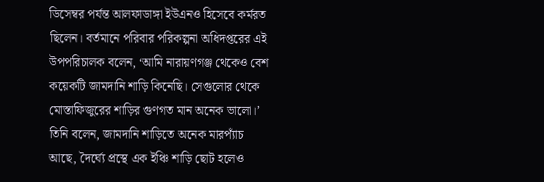ডিসেম্বর পর্যন্ত আলফাডাঙ্গা ইউএনও হিসেবে কর্মরত ছিলেন। বর্তমানে পরিবার পরিকল্পনা অধিদপ্তরের এই উপপরিচালক বলেন, ‘আমি নারায়ণগঞ্জ থেকেও বেশ কয়েকটি জামদানি শাড়ি কিনেছি। সেগুলোর থেকে মোস্তাফিজুরের শাড়ির গুণগত মান অনেক ভালো।’ তিনি বলেন, জামদানি শাড়িতে অনেক মারপ্যাঁচ আছে, দৈর্ঘ্যে প্রস্থে এক ইঞ্চি শাড়ি ছোট হলেও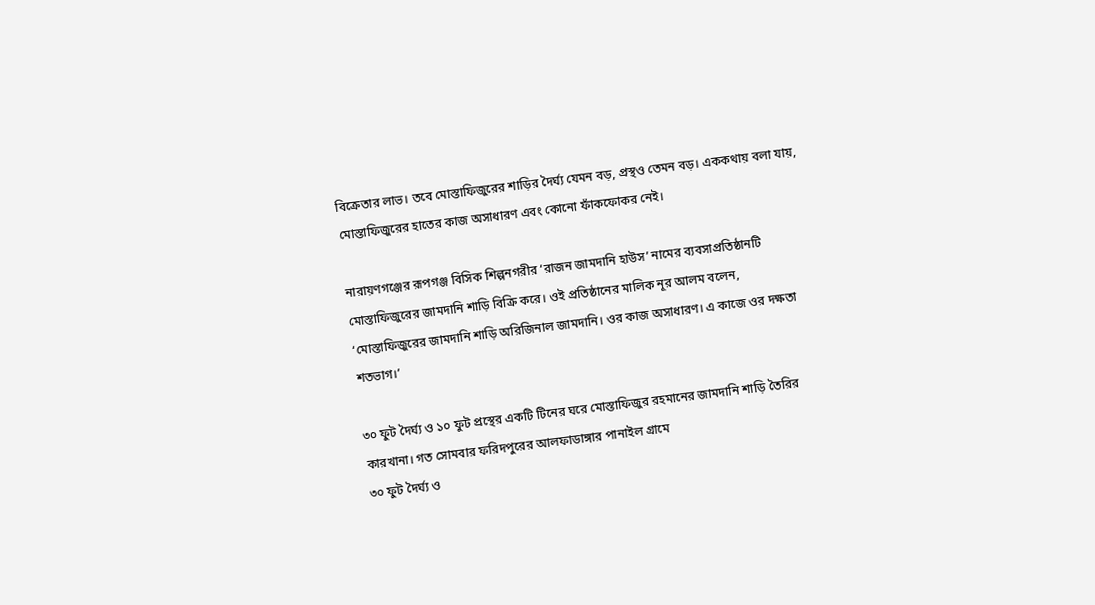বিক্রেতার লাভ। তবে মোস্তাফিজুরের শাড়ির দৈর্ঘ্য যেমন বড়, প্রস্থও তেমন বড়। এককথায় বলা যায়, মোস্তাফিজুরের হাতের কাজ অসাধারণ এবং কোনো ফাঁকফোকর নেই।

নারায়ণগঞ্জের রূপগঞ্জ বিসিক শিল্পনগরীর ‘রাজন জামদানি হাউস’ নামের ব্যবসাপ্রতিষ্ঠানটি মোস্তাফিজুরের জামদানি শাড়ি বিক্রি করে। ওই প্রতিষ্ঠানের মালিক নূর আলম বলেন, ‘মোস্তাফিজুরের জামদানি শাড়ি অরিজিনাল জামদানি। ওর কাজ অসাধারণ। এ কাজে ওর দক্ষতা শতভাগ।’

৩০ ফুট দৈর্ঘ্য ও ১০ ফুট প্রস্থের একটি টিনের ঘরে মোস্তাফিজুর রহমানের জামদানি শাড়ি তৈরির কারখানা। গত সোমবার ফরিদপুরের আলফাডাঙ্গার পানাইল গ্রামে
৩০ ফুট দৈর্ঘ্য ও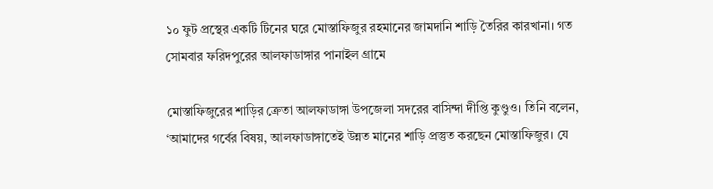১০ ফুট প্রস্থের একটি টিনের ঘরে মোস্তাফিজুর রহমানের জামদানি শাড়ি তৈরির কারখানা। গত সোমবার ফরিদপুরের আলফাডাঙ্গার পানাইল গ্রামে

মোস্তাফিজুরের শাড়ির ক্রেতা আলফাডাঙ্গা উপজেলা সদরের বাসিন্দা দীপ্তি কুণ্ডুও। তিনি বলেন, ‘আমাদের গর্বের বিষয়, আলফাডাঙ্গাতেই উন্নত মানের শাড়ি প্রস্তুত করছেন মোস্তাফিজুর। যে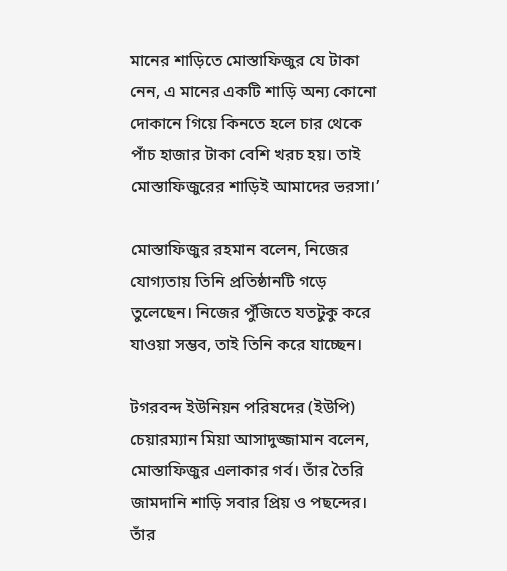মানের শাড়িতে মোস্তাফিজুর যে টাকা নেন, এ মানের একটি শাড়ি অন্য কোনো দোকানে গিয়ে কিনতে হলে চার থেকে পাঁচ হাজার টাকা বেশি খরচ হয়। তাই মোস্তাফিজুরের শাড়িই আমাদের ভরসা।’

মোস্তাফিজুর রহমান বলেন, নিজের যোগ্যতায় তিনি প্রতিষ্ঠানটি গড়ে তুলেছেন। নিজের পুঁজিতে যতটুকু করে যাওয়া সম্ভব, তাই তিনি করে যাচ্ছেন।

টগরবন্দ ইউনিয়ন পরিষদের (ইউপি) চেয়ারম্যান মিয়া আসাদুজ্জামান বলেন, মোস্তাফিজুর এলাকার গর্ব। তাঁর তৈরি জামদানি শাড়ি সবার প্রিয় ও পছন্দের। তাঁর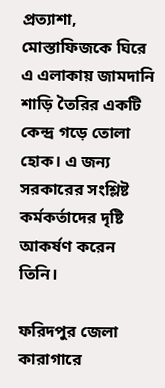প্রত্যাশা, মোস্তাফিজকে ঘিরে এ এলাকায় জামদানি শাড়ি তৈরির একটি কেন্দ্র গড়ে তোলা হোক। এ জন্য সরকারের সংশ্লিষ্ট কর্মকর্তাদের দৃষ্টি আকর্ষণ করেন তিনি।

ফরিদপুর জেলা কারাগারে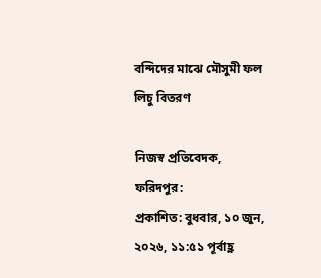বন্দিদের মাঝে মৌসুমী ফল লিচু বিতরণ

নিজস্ব প্রতিবেদক, ফরিদপুর:
প্রকাশিত: বুধবার, ১০ জুন, ২০২৬, ১১:৫১ পূর্বাহ্ণ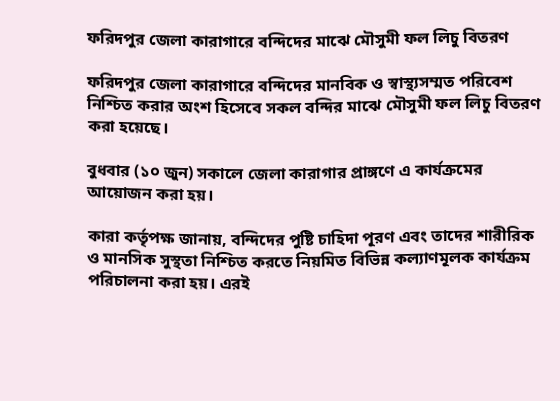ফরিদপুর জেলা কারাগারে বন্দিদের মাঝে মৌসুমী ফল লিচু বিতরণ

ফরিদপুর জেলা কারাগারে বন্দিদের মানবিক ও স্বাস্থ্যসম্মত পরিবেশ নিশ্চিত করার অংশ হিসেবে সকল বন্দির মাঝে মৌসুমী ফল লিচু বিতরণ করা হয়েছে।

বুধবার (১০ জুন) সকালে জেলা কারাগার প্রাঙ্গণে এ কার্যক্রমের আয়োজন করা হয়।

কারা কর্তৃপক্ষ জানায়, বন্দিদের পুষ্টি চাহিদা পূরণ এবং তাদের শারীরিক ও মানসিক সুস্থতা নিশ্চিত করতে নিয়মিত বিভিন্ন কল্যাণমূলক কার্যক্রম পরিচালনা করা হয়। এরই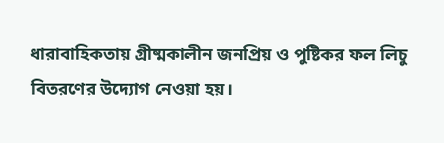ধারাবাহিকতায় গ্রীষ্মকালীন জনপ্রিয় ও পুষ্টিকর ফল লিচু বিতরণের উদ্যোগ নেওয়া হয়।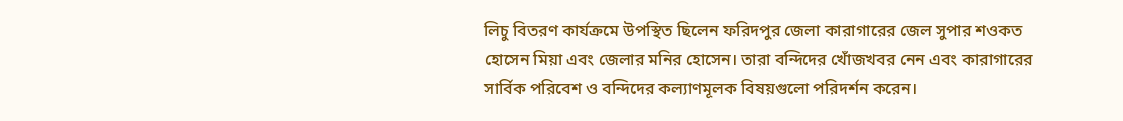লিচু বিতরণ কার্যক্রমে উপস্থিত ছিলেন ফরিদপুর জেলা কারাগারের জেল সুপার শওকত হোসেন মিয়া এবং জেলার মনির হোসেন। তারা বন্দিদের খোঁজখবর নেন এবং কারাগারের সার্বিক পরিবেশ ও বন্দিদের কল্যাণমূলক বিষয়গুলো পরিদর্শন করেন।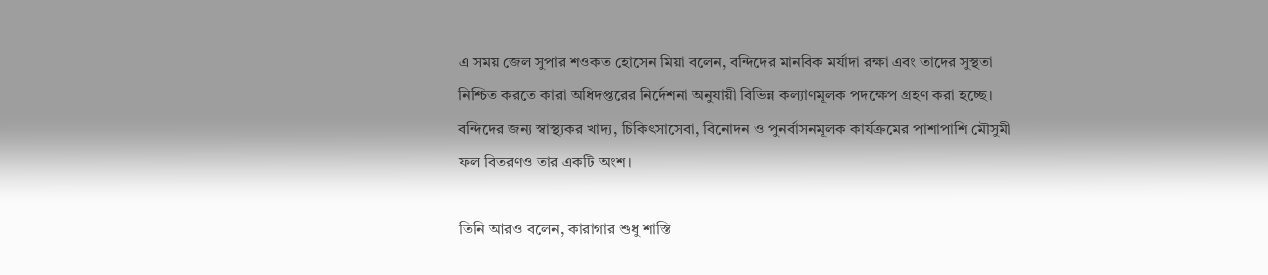এ সময় জেল সুপার শওকত হোসেন মিয়া বলেন, বন্দিদের মানবিক মর্যাদা রক্ষা এবং তাদের সুস্থতা নিশ্চিত করতে কারা অধিদপ্তরের নির্দেশনা অনুযায়ী বিভিন্ন কল্যাণমূলক পদক্ষেপ গ্রহণ করা হচ্ছে। বন্দিদের জন্য স্বাস্থ্যকর খাদ্য, চিকিৎসাসেবা, বিনোদন ও পুনর্বাসনমূলক কার্যক্রমের পাশাপাশি মৌসুমী ফল বিতরণও তার একটি অংশ।

তিনি আরও বলেন, কারাগার শুধু শাস্তি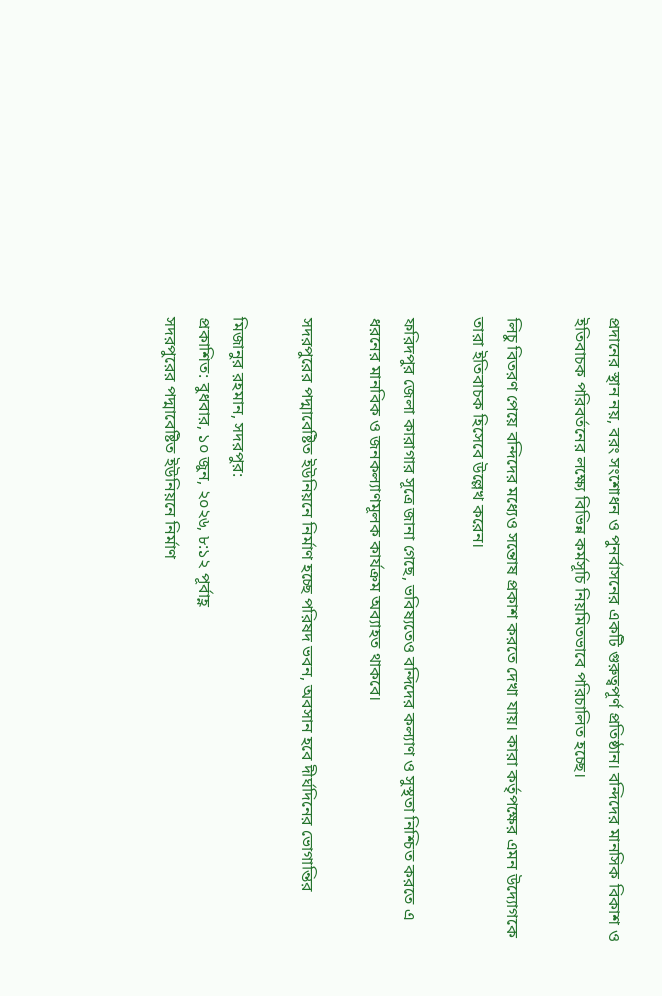প্রদানের স্থান নয়, বরং সংশোধন ও পুনর্বাসনের একটি গুরুত্বপূর্ণ প্রতিষ্ঠান। বন্দিদের মানসিক বিকাশ ও ইতিবাচক পরিবর্তনের লক্ষ্যে বিভিন্ন কর্মসূচি নিয়মিতভাবে পরিচালিত হচ্ছে।

লিচু বিতরণ পেয়ে বন্দিদের মধ্যেও সন্তোষ প্রকাশ করতে দেখা যায়। কারা কর্তৃপক্ষের এমন উদ্যোগকে তারা ইতিবাচক হিসেবে উল্লেখ করেন।

ফরিদপুর জেলা কারাগার সূত্রে জানা গেছে, ভবিষ্যতেও বন্দিদের কল্যাণ ও সুস্থতা নিশ্চিত করতে এ ধরনের মানবিক ও জনকল্যাণমূলক কার্যক্রম অব্যাহত থাকবে।

সদরপুরের পদ্মাবেষ্টিত ইউনিয়নে নির্মাণ হচ্ছে পরিষদ ভবন, অবসান হবে দীর্ঘদিনের ভোগান্তির

মিজানুর রহমান, সদরপুর:
প্রকাশিত: বুধবার, ১০ জুন, ২০২৬, ৮:১২ পূর্বাহ্ণ
সদরপুরের পদ্মাবেষ্টিত ইউনিয়নে নির্মাণ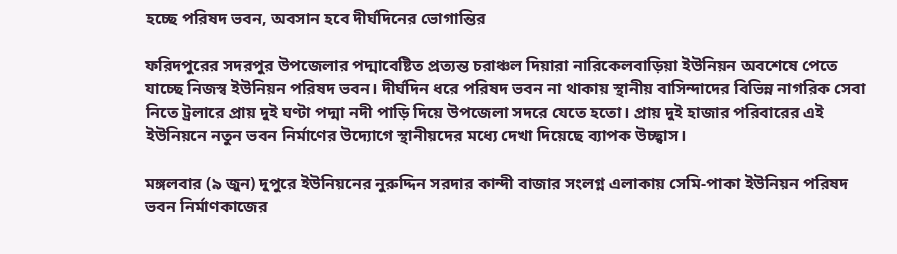হচ্ছে পরিষদ ভবন, অবসান হবে দীর্ঘদিনের ভোগান্তির

ফরিদপুরের সদরপুর উপজেলার পদ্মাবেষ্টিত প্রত্যন্ত চরাঞ্চল দিয়ারা নারিকেলবাড়িয়া ইউনিয়ন অবশেষে পেতে যাচ্ছে নিজস্ব ইউনিয়ন পরিষদ ভবন। দীর্ঘদিন ধরে পরিষদ ভবন না থাকায় স্থানীয় বাসিন্দাদের বিভিন্ন নাগরিক সেবা নিতে ট্রলারে প্রায় দুই ঘণ্টা পদ্মা নদী পাড়ি দিয়ে উপজেলা সদরে যেতে হতো। প্রায় দুই হাজার পরিবারের এই ইউনিয়নে নতুন ভবন নির্মাণের উদ্যোগে স্থানীয়দের মধ্যে দেখা দিয়েছে ব্যাপক উচ্ছ্বাস।

মঙ্গলবার (৯ জুন) দুপুরে ইউনিয়নের নুরুদ্দিন সরদার কান্দী বাজার সংলগ্ন এলাকায় সেমি-পাকা ইউনিয়ন পরিষদ ভবন নির্মাণকাজের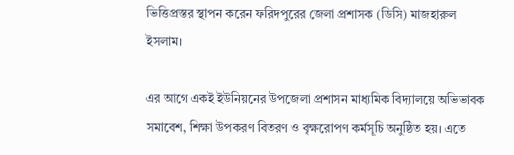ভিত্তিপ্রস্তর স্থাপন করেন ফরিদপুরের জেলা প্রশাসক (ডিসি) মাজহারুল ইসলাম।

এর আগে একই ইউনিয়নের উপজেলা প্রশাসন মাধ্যমিক বিদ্যালয়ে অভিভাবক সমাবেশ, শিক্ষা উপকরণ বিতরণ ও বৃক্ষরোপণ কর্মসূচি অনুষ্ঠিত হয়। এতে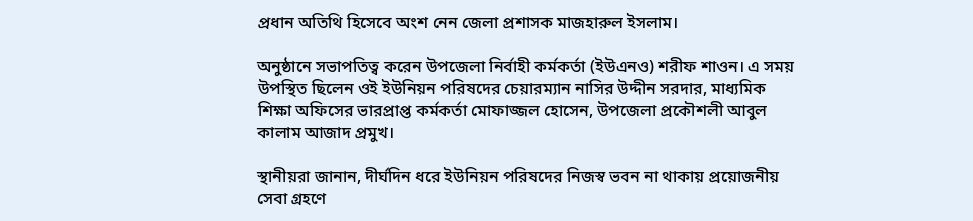প্রধান অতিথি হিসেবে অংশ নেন জেলা প্রশাসক মাজহারুল ইসলাম।

অনুষ্ঠানে সভাপতিত্ব করেন উপজেলা নির্বাহী কর্মকর্তা (ইউএনও) শরীফ শাওন। এ সময় উপস্থিত ছিলেন ওই ইউনিয়ন পরিষদের চেয়ারম্যান নাসির উদ্দীন সরদার, মাধ্যমিক শিক্ষা অফিসের ভারপ্রাপ্ত কর্মকর্তা মোফাজ্জল হোসেন, উপজেলা প্রকৌশলী আবুল কালাম আজাদ প্রমুখ।

স্থানীয়রা জানান, দীর্ঘদিন ধরে ইউনিয়ন পরিষদের নিজস্ব ভবন না থাকায় প্রয়োজনীয় সেবা গ্রহণে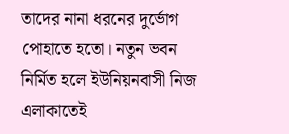তাদের নানা ধরনের দুর্ভোগ পোহাতে হতো। নতুন ভবন নির্মিত হলে ইউনিয়নবাসী নিজ এলাকাতেই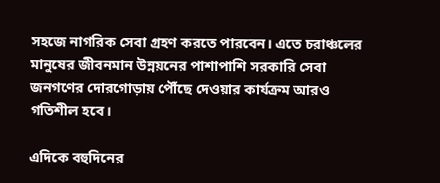সহজে নাগরিক সেবা গ্রহণ করতে পারবেন। এতে চরাঞ্চলের মানুষের জীবনমান উন্নয়নের পাশাপাশি সরকারি সেবা জনগণের দোরগোড়ায় পৌঁছে দেওয়ার কার্যক্রম আরও গতিশীল হবে।

এদিকে বহুদিনের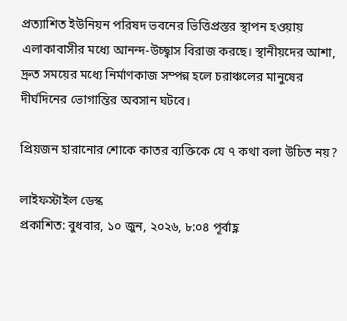প্রত্যাশিত ইউনিয়ন পরিষদ ভবনের ভিত্তিপ্রস্তর স্থাপন হওয়ায় এলাকাবাসীর মধ্যে আনন্দ-উচ্ছ্বাস বিরাজ করছে। স্থানীয়দের আশা, দ্রুত সময়ের মধ্যে নির্মাণকাজ সম্পন্ন হলে চরাঞ্চলের মানুষের দীর্ঘদিনের ভোগান্তির অবসান ঘটবে।

প্রিয়জন হারানোর শোকে কাতর ব্যক্তিকে যে ৭ কথা বলা উচিত নয়?

লাইফস্টাইল ডেস্ক
প্রকাশিত: বুধবার, ১০ জুন, ২০২৬, ৮:০৪ পূর্বাহ্ণ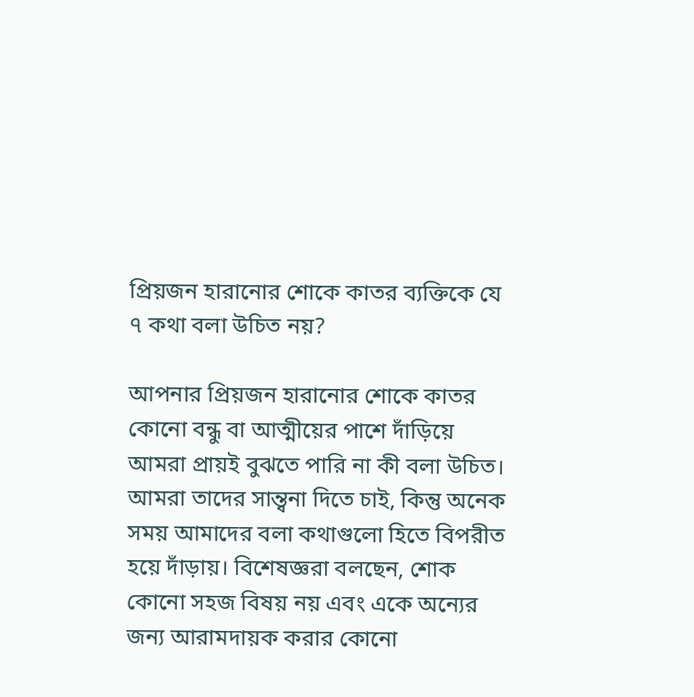প্রিয়জন হারানোর শোকে কাতর ব্যক্তিকে যে ৭ কথা বলা উচিত নয়?

আপনার প্রিয়জন হারানোর শোকে কাতর কোনো বন্ধু বা আত্মীয়ের পাশে দাঁড়িয়ে আমরা প্রায়ই বুঝতে পারি না কী বলা উচিত। আমরা তাদের সান্ত্বনা দিতে চাই, কিন্তু অনেক সময় আমাদের বলা কথাগুলো হিতে বিপরীত হয়ে দাঁড়ায়। বিশেষজ্ঞরা বলছেন, শোক কোনো সহজ বিষয় নয় এবং একে অন্যের জন্য আরামদায়ক করার কোনো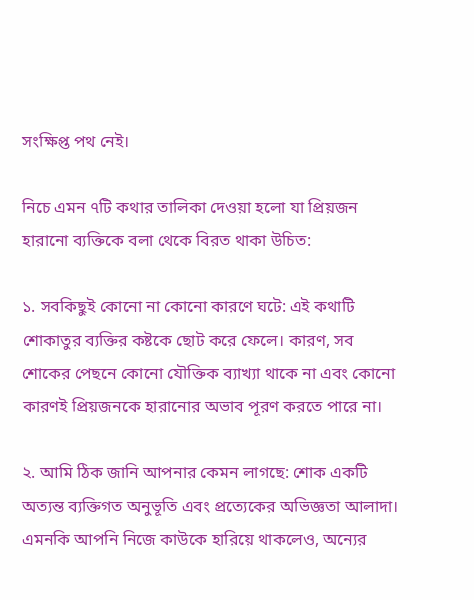সংক্ষিপ্ত পথ নেই।

নিচে এমন ৭টি কথার তালিকা দেওয়া হলো যা প্রিয়জন হারানো ব্যক্তিকে বলা থেকে বিরত থাকা উচিত:

১. সবকিছুই কোনো না কোনো কারণে ঘটে: এই কথাটি শোকাতুর ব্যক্তির কষ্টকে ছোট করে ফেলে। কারণ, সব শোকের পেছনে কোনো যৌক্তিক ব্যাখ্যা থাকে না এবং কোনো কারণই প্রিয়জনকে হারানোর অভাব পূরণ করতে পারে না।

২. আমি ঠিক জানি আপনার কেমন লাগছে: শোক একটি অত্যন্ত ব্যক্তিগত অনুভূতি এবং প্রত্যেকের অভিজ্ঞতা আলাদা। এমনকি আপনি নিজে কাউকে হারিয়ে থাকলেও, অন্যের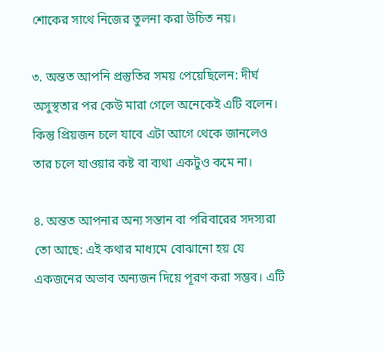শোকের সাথে নিজের তুলনা করা উচিত নয়।

৩. অন্তত আপনি প্রস্তুতির সময় পেয়েছিলেন: দীর্ঘ অসুস্থতার পর কেউ মারা গেলে অনেকেই এটি বলেন। কিন্তু প্রিয়জন চলে যাবে এটা আগে থেকে জানলেও তার চলে যাওয়ার কষ্ট বা ব্যথা একটুও কমে না।

৪. অন্তত আপনার অন্য সন্তান বা পরিবারের সদস্যরা তো আছে: এই কথার মাধ্যমে বোঝানো হয় যে একজনের অভাব অন্যজন দিয়ে পূরণ করা সম্ভব। এটি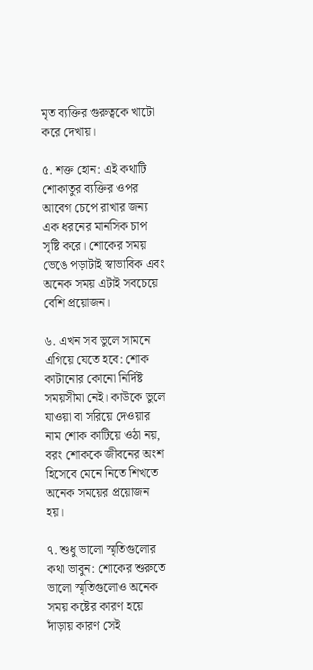মৃত ব্যক্তির গুরুত্বকে খাটো করে দেখায়।

৫. শক্ত হোন: এই কথাটি শোকাতুর ব্যক্তির ওপর আবেগ চেপে রাখার জন্য এক ধরনের মানসিক চাপ সৃষ্টি করে। শোকের সময় ভেঙে পড়াটাই স্বাভাবিক এবং অনেক সময় এটাই সবচেয়ে বেশি প্রয়োজন।

৬. এখন সব ভুলে সামনে এগিয়ে যেতে হবে: শোক কাটানোর কোনো নির্দিষ্ট সময়সীমা নেই। কাউকে ভুলে যাওয়া বা সরিয়ে দেওয়ার নাম শোক কাটিয়ে ওঠা নয়, বরং শোককে জীবনের অংশ হিসেবে মেনে নিতে শিখতে অনেক সময়ের প্রয়োজন হয়।

৭. শুধু ভালো স্মৃতিগুলোর কথা ভাবুন: শোকের শুরুতে ভালো স্মৃতিগুলোও অনেক সময় কষ্টের কারণ হয়ে দাঁড়ায় কারণ সেই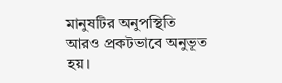মানুষটির অনুপস্থিতি আরও প্রকটভাবে অনুভূত হয়।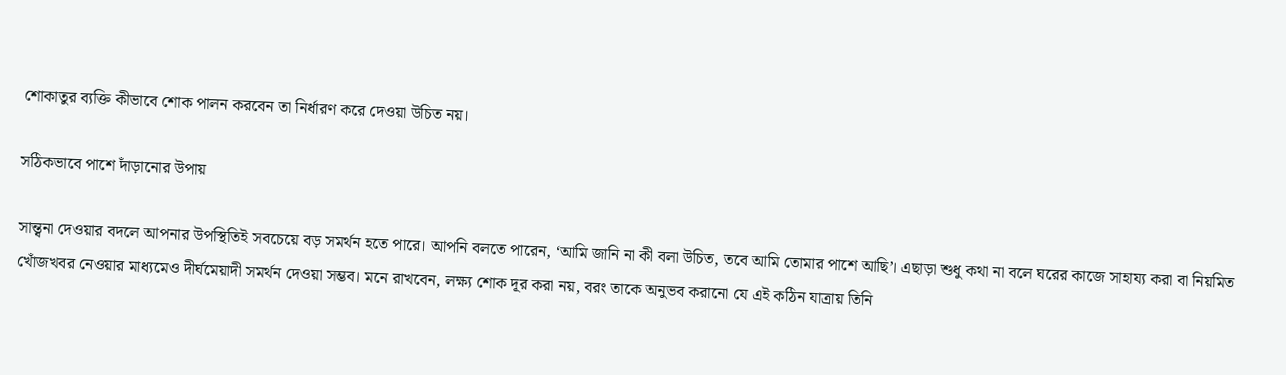শোকাতুর ব্যক্তি কীভাবে শোক পালন করবেন তা নির্ধারণ করে দেওয়া উচিত নয়।

সঠিকভাবে পাশে দাঁড়ানোর উপায়

সান্ত্বনা দেওয়ার বদলে আপনার উপস্থিতিই সবচেয়ে বড় সমর্থন হতে পারে। আপনি বলতে পারেন, ‘আমি জানি না কী বলা উচিত, তবে আমি তোমার পাশে আছি’। এছাড়া শুধু কথা না বলে ঘরের কাজে সাহায্য করা বা নিয়মিত খোঁজখবর নেওয়ার মাধ্যমেও দীর্ঘমেয়াদী সমর্থন দেওয়া সম্ভব। মনে রাখবেন, লক্ষ্য শোক দূর করা নয়, বরং তাকে অনুভব করানো যে এই কঠিন যাত্রায় তিনি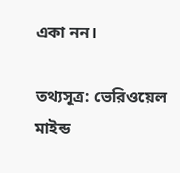একা নন।

তথ্যসূত্র: ভেরিওয়েল মাইন্ড